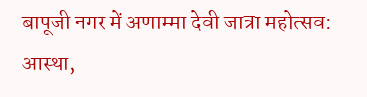बापूजी नगर में अणाम्मा देवी जात्रा महोत्सव: आस्था,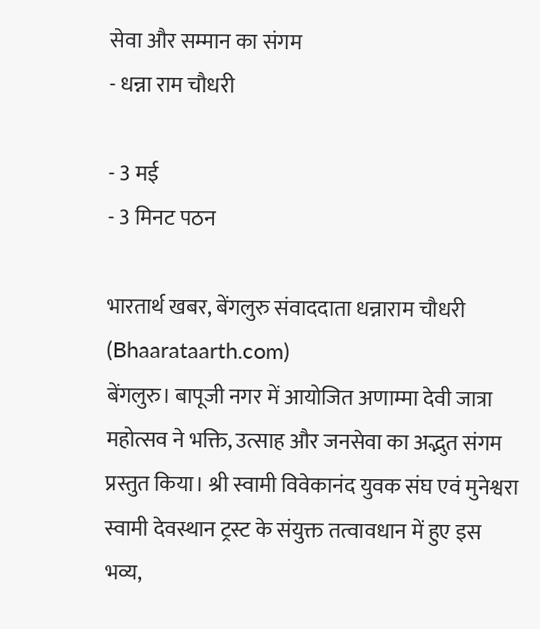सेवा और सम्मान का संगम
- धन्ना राम चौधरी

- 3 मई
- 3 मिनट पठन

भारतार्थ खबर, बेंगलुरु संवाददाता धन्नाराम चौधरी (Bhaarataarth.com)
बेंगलुरु। बापूजी नगर में आयोजित अणाम्मा देवी जात्रा महोत्सव ने भक्ति, उत्साह और जनसेवा का अद्भुत संगम प्रस्तुत किया। श्री स्वामी विवेकानंद युवक संघ एवं मुनेश्वरा स्वामी देवस्थान ट्रस्ट के संयुक्त तत्वावधान में हुए इस भव्य,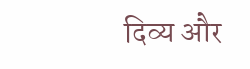दिव्य और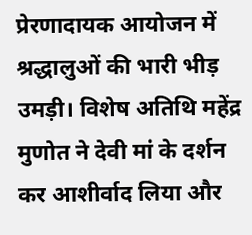प्रेरणादायक आयोजन में श्रद्धालुओं की भारी भीड़ उमड़ी। विशेष अतिथि महेंद्र मुणोत ने देवी मां के दर्शन कर आशीर्वाद लिया और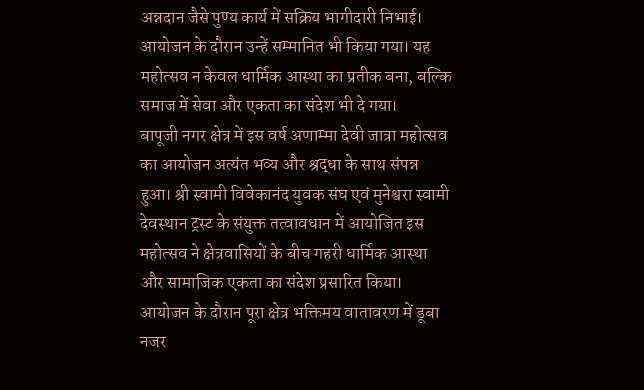अन्नदान जैसे पुण्य कार्य में सक्रिय भागीदारी निभाई। आयोजन के दौरान उन्हें सम्मानित भी किया गया। यह महोत्सव न केवल धार्मिक आस्था का प्रतीक बना, बल्कि समाज में सेवा और एकता का संदेश भी दे गया।
बापूजी नगर क्षेत्र में इस वर्ष अणाम्मा देवी जात्रा महोत्सव का आयोजन अत्यंत भव्य और श्रद्धा के साथ संपन्न हुआ। श्री स्वामी विवेकानंद युवक संघ एवं मुनेश्वरा स्वामी देवस्थान ट्रस्ट के संयुक्त तत्वावधान में आयोजित इस महोत्सव ने क्षेत्रवासियों के बीच गहरी धार्मिक आस्था और सामाजिक एकता का संदेश प्रसारित किया। आयोजन के दौरान पूरा क्षेत्र भक्तिमय वातावरण में डूबा नजर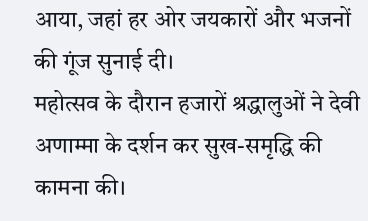आया, जहां हर ओर जयकारों और भजनों की गूंज सुनाई दी।
महोत्सव के दौरान हजारों श्रद्धालुओं ने देवी अणाम्मा के दर्शन कर सुख-समृद्धि की कामना की।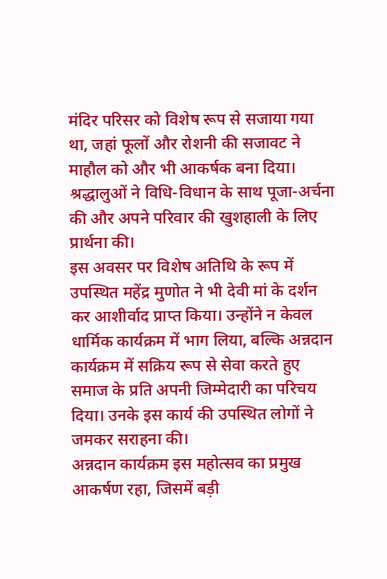मंदिर परिसर को विशेष रूप से सजाया गया था, जहां फूलों और रोशनी की सजावट ने माहौल को और भी आकर्षक बना दिया। श्रद्धालुओं ने विधि-विधान के साथ पूजा-अर्चना की और अपने परिवार की खुशहाली के लिए प्रार्थना की।
इस अवसर पर विशेष अतिथि के रूप में उपस्थित महेंद्र मुणोत ने भी देवी मां के दर्शन कर आशीर्वाद प्राप्त किया। उन्होंने न केवल धार्मिक कार्यक्रम में भाग लिया, बल्कि अन्नदान कार्यक्रम में सक्रिय रूप से सेवा करते हुए समाज के प्रति अपनी जिम्मेदारी का परिचय दिया। उनके इस कार्य की उपस्थित लोगों ने जमकर सराहना की।
अन्नदान कार्यक्रम इस महोत्सव का प्रमुख आकर्षण रहा, जिसमें बड़ी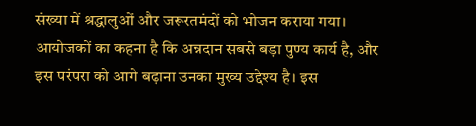संख्या में श्रद्धालुओं और जरूरतमंदों को भोजन कराया गया। आयोजकों का कहना है कि अन्नदान सबसे बड़ा पुण्य कार्य है, और इस परंपरा को आगे बढ़ाना उनका मुख्य उद्देश्य है। इस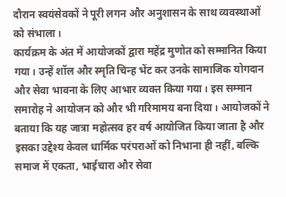दौरान स्वयंसेवकों ने पूरी लगन और अनुशासन के साथ व्यवस्थाओं को संभाला।
कार्यक्रम के अंत में आयोजकों द्वारा महेंद्र मुणोत को सम्मानित किया गया। उन्हें शॉल और स्मृति चिन्ह भेंट कर उनके सामाजिक योगदान और सेवा भावना के लिए आभार व्यक्त किया गया। इस सम्मान समारोह ने आयोजन को और भी गरिमामय बना दिया। आयोजकों ने बताया कि यह जात्रा महोत्सव हर वर्ष आयोजित किया जाता है और इसका उद्देश्य केवल धार्मिक परंपराओं को निभाना ही नहीं, बल्कि समाज में एकता, भाईचारा और सेवा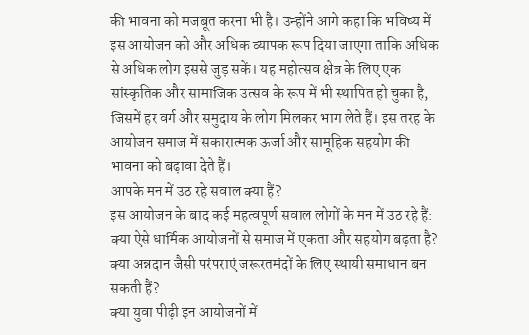की भावना को मजबूत करना भी है। उन्होंने आगे कहा कि भविष्य में इस आयोजन को और अधिक व्यापक रूप दिया जाएगा ताकि अधिक से अधिक लोग इससे जुड़ सकें। यह महोत्सव क्षेत्र के लिए एक सांस्कृतिक और सामाजिक उत्सव के रूप में भी स्थापित हो चुका है, जिसमें हर वर्ग और समुदाय के लोग मिलकर भाग लेते हैं। इस तरह के आयोजन समाज में सकारात्मक ऊर्जा और सामूहिक सहयोग की भावना को बढ़ावा देते हैं।
आपके मन में उठ रहे सवाल क्या हैं?
इस आयोजन के बाद कई महत्वपूर्ण सवाल लोगों के मन में उठ रहे हैं:
क्या ऐसे धार्मिक आयोजनों से समाज में एकता और सहयोग बढ़ता है?
क्या अन्नदान जैसी परंपराएं जरूरतमंदों के लिए स्थायी समाधान बन सकती हैं?
क्या युवा पीढ़ी इन आयोजनों में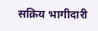सक्रिय भागीदारी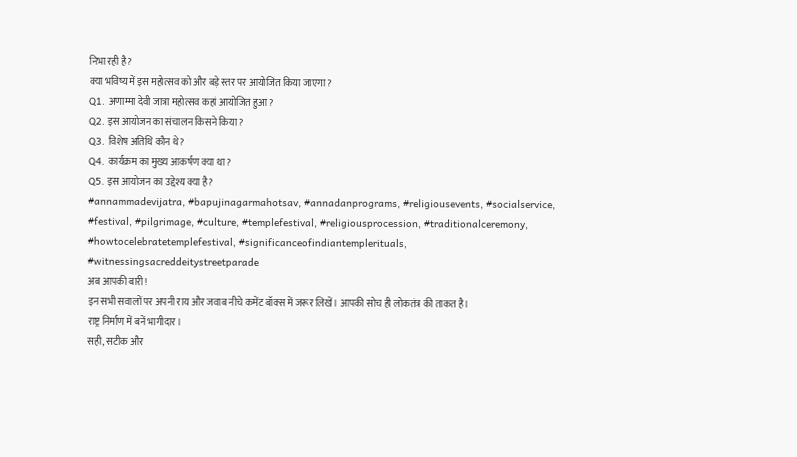निभा रही है?
क्या भविष्य में इस महोत्सव को और बड़े स्तर पर आयोजित किया जाएगा?
Q1. अणाम्मा देवी जात्रा महोत्सव कहां आयोजित हुआ?
Q2. इस आयोजन का संचालन किसने किया?
Q3. विशेष अतिथि कौन थे?
Q4. कार्यक्रम का मुख्य आकर्षण क्या था?
Q5. इस आयोजन का उद्देश्य क्या है?
#annammadevijatra, #bapujinagarmahotsav, #annadanprograms, #religiousevents, #socialservice, #festival, #pilgrimage, #culture, #templefestival, #religiousprocession, #traditionalceremony, #howtocelebratetemplefestival, #significanceofindiantemplerituals, #witnessingsacreddeitystreetparade
अब आपकी बारी!
इन सभी सवालों पर अपनी राय और जवाब नीचे कमेंट बॉक्स में जरूर लिखें। आपकी सोच ही लोकतंत्र की ताकत है।
राष्ट्र निर्माण में बनें भागीदार।
सही, सटीक और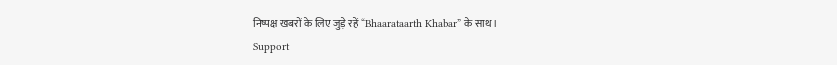निष्पक्ष खबरों के लिए जुड़े रहें “Bhaarataarth Khabar” के साथ।
Support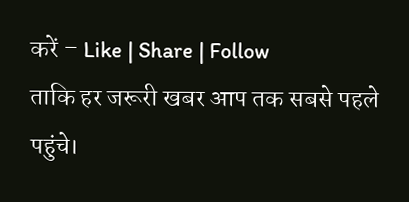करें – Like | Share | Follow
ताकि हर जरूरी खबर आप तक सबसे पहले पहुंचे।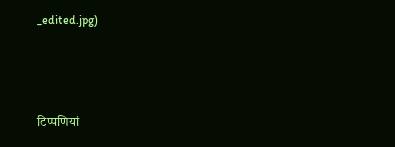_edited.jpg)



टिप्पणियां